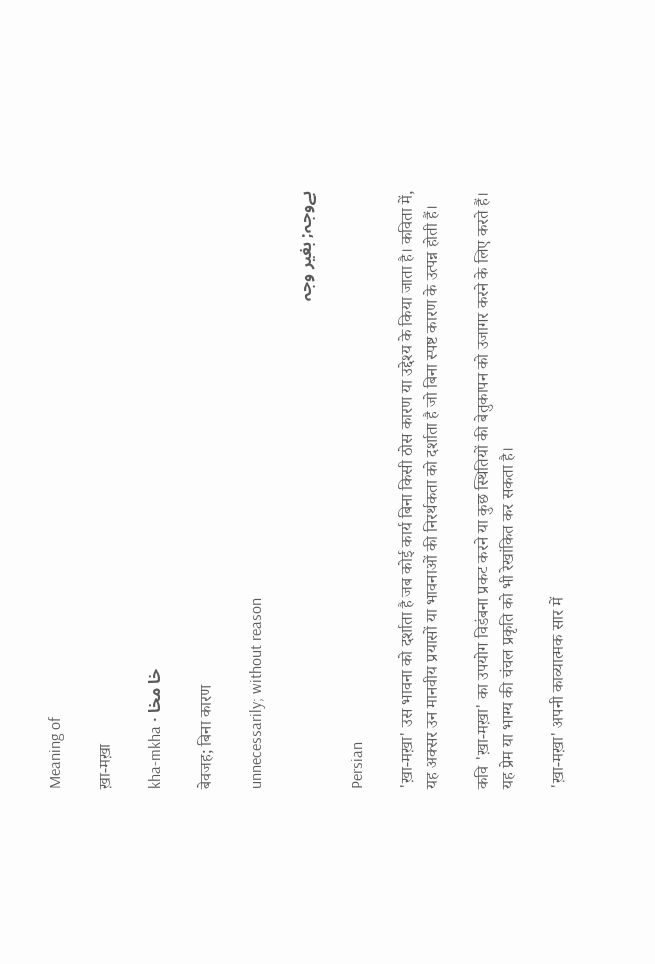Meaning of

ख़ा-मख़ा

kha-mkha • خا مخا

बेवजह; बिना कारण

unnecessarily; without reason

بےوجہ; بغیر وجہ

Persian

'ख़ा-मख़ा' उस भावना को दर्शाता है जब कोई कार्य बिना किसी ठोस कारण या उद्देश्य के किया जाता है। कविता में, यह अक्सर उन मानवीय प्रयासों या भावनाओं की निरर्थकता को दर्शाता है जो बिना स्पष्ट कारण के उत्पन्न होती हैं।

कवि 'ख़ा-मख़ा' का उपयोग विडंबना प्रकट करने या कुछ स्थितियों की बेतुकापन को उजागर करने के लिए करते हैं। यह प्रेम या भाग्य की चंचल प्रकृति को भी रेखांकित कर सकता है।

'ख़ा-मख़ा' अपनी काव्यात्मक सार में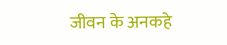जीवन के अनकहे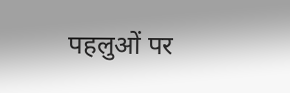पहलुओं पर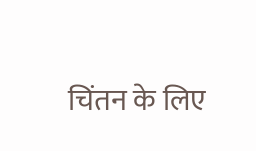चिंतन के लिए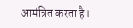आमंत्रित करता है।